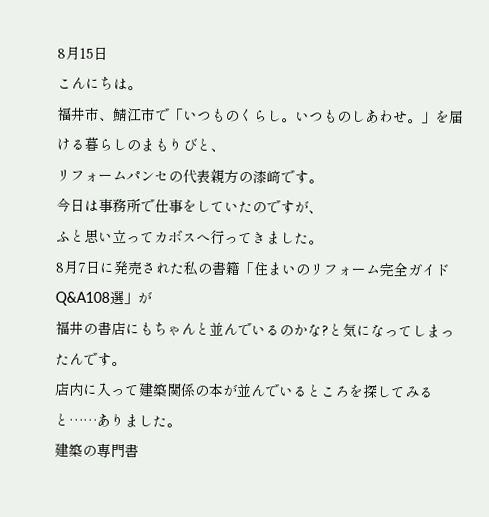8月15日
こんにちは。
福井市、鯖江市で「いつものくらし。いつものしあわせ。」を届ける暮らしのまもりびと、
リフォームパンセの代表親方の漆﨑です。
今日は事務所で仕事をしていたのですが、
ふと思い立ってカボスへ行ってきました。
8月7日に発売された私の書籍「住まいのリフォーム完全ガイド Q&A108選」が
福井の書店にもちゃんと並んでいるのかな?と気になってしまったんです。
店内に入って建築関係の本が並んでいるところを探してみると……ありました。
建築の専門書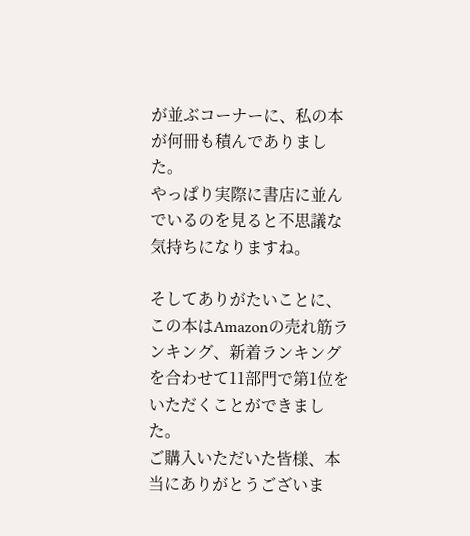が並ぶコーナーに、私の本が何冊も積んでありました。
やっぱり実際に書店に並んでいるのを見ると不思議な気持ちになりますね。

そしてありがたいことに、
この本はAmazonの売れ筋ランキング、新着ランキングを合わせて11部門で第1位をいただくことができました。
ご購入いただいた皆様、本当にありがとうございま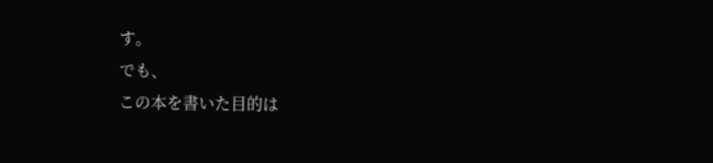す。
でも、
この本を書いた目的は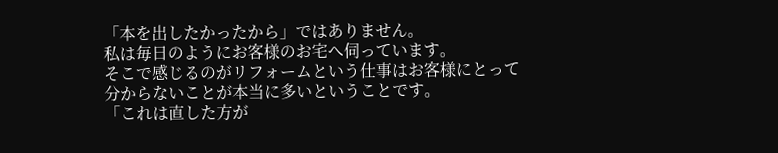「本を出したかったから」ではありません。
私は毎日のようにお客様のお宅へ伺っています。
そこで感じるのがリフォームという仕事はお客様にとって分からないことが本当に多いということです。
「これは直した方が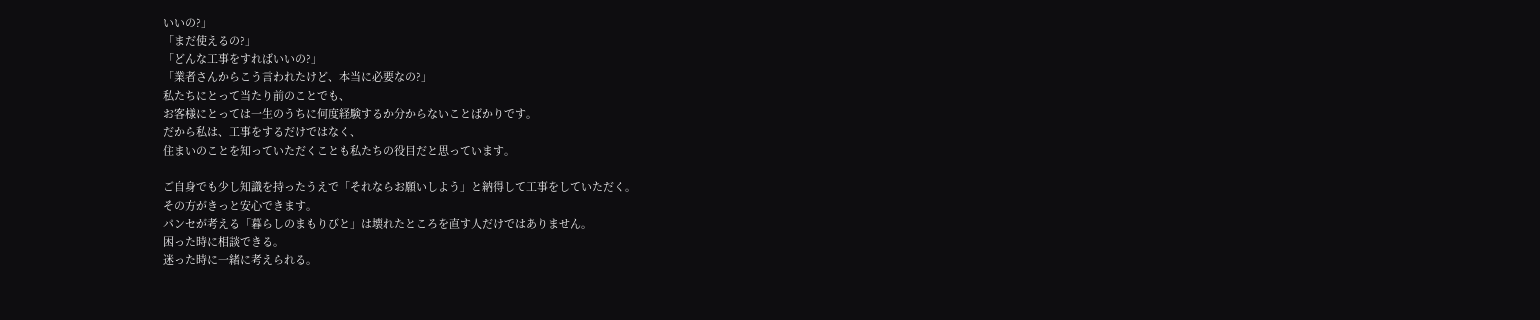いいの?」
「まだ使えるの?」
「どんな工事をすればいいの?」
「業者さんからこう言われたけど、本当に必要なの?」
私たちにとって当たり前のことでも、
お客様にとっては一生のうちに何度経験するか分からないことばかりです。
だから私は、工事をするだけではなく、
住まいのことを知っていただくことも私たちの役目だと思っています。

ご自身でも少し知識を持ったうえで「それならお願いしよう」と納得して工事をしていただく。
その方がきっと安心できます。
パンセが考える「暮らしのまもりびと」は壊れたところを直す人だけではありません。
困った時に相談できる。
迷った時に一緒に考えられる。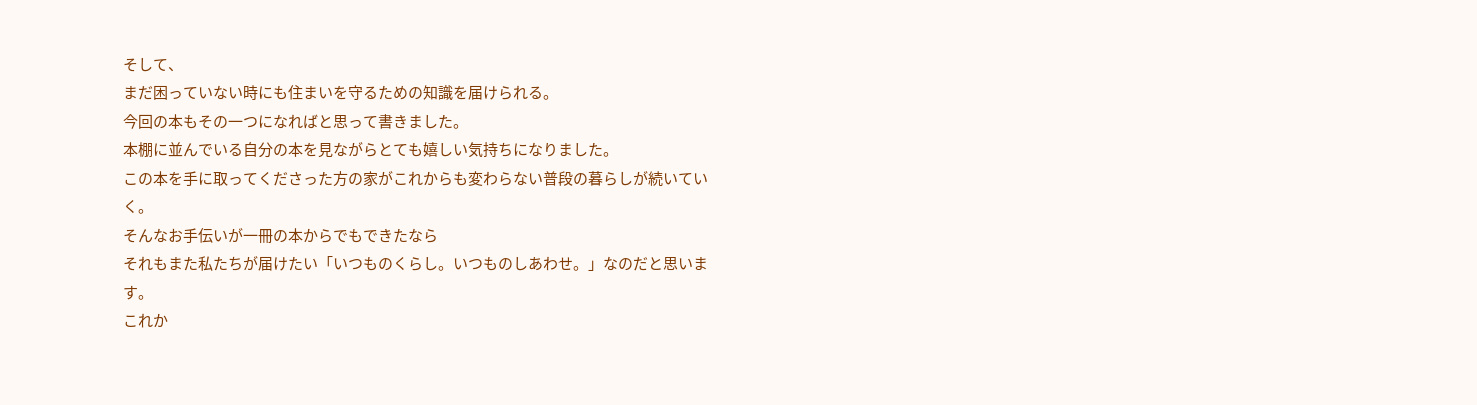そして、
まだ困っていない時にも住まいを守るための知識を届けられる。
今回の本もその一つになればと思って書きました。
本棚に並んでいる自分の本を見ながらとても嬉しい気持ちになりました。
この本を手に取ってくださった方の家がこれからも変わらない普段の暮らしが続いていく。
そんなお手伝いが一冊の本からでもできたなら
それもまた私たちが届けたい「いつものくらし。いつものしあわせ。」なのだと思います。
これか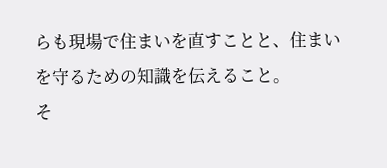らも現場で住まいを直すことと、住まいを守るための知識を伝えること。
そ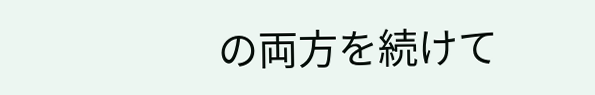の両方を続けて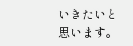いきたいと思います。